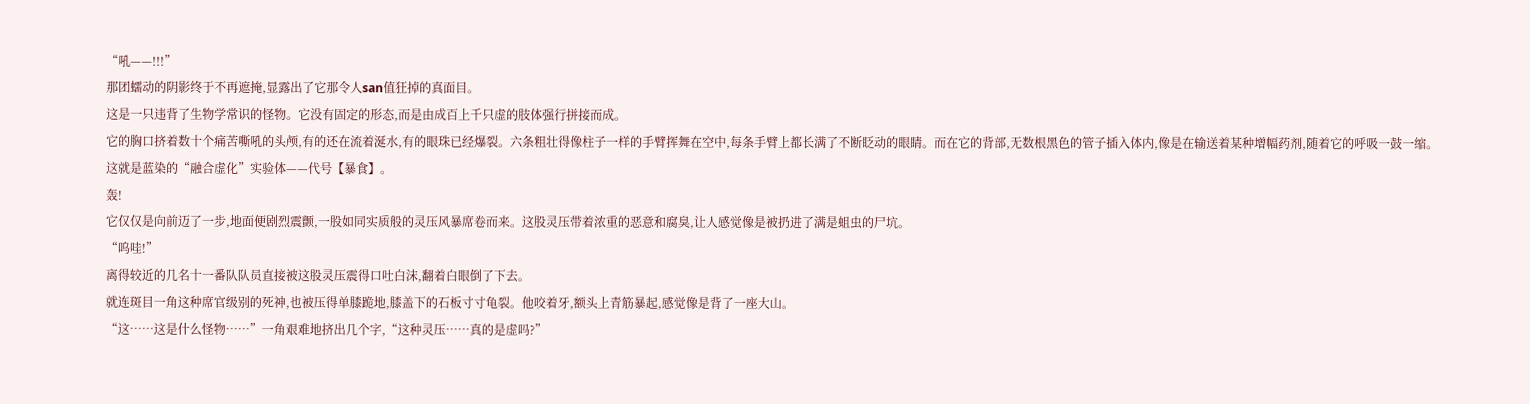“吼——!!!”
那团蠕动的阴影终于不再遮掩,显露出了它那令人san值狂掉的真面目。
这是一只违背了生物学常识的怪物。它没有固定的形态,而是由成百上千只虚的肢体强行拼接而成。
它的胸口挤着数十个痛苦嘶吼的头颅,有的还在流着涎水,有的眼珠已经爆裂。六条粗壮得像柱子一样的手臂挥舞在空中,每条手臂上都长满了不断眨动的眼睛。而在它的背部,无数根黑色的管子插入体内,像是在输送着某种增幅药剂,随着它的呼吸一鼓一缩。
这就是蓝染的“融合虚化”实验体——代号【暴食】。
轰!
它仅仅是向前迈了一步,地面便剧烈震颤,一股如同实质般的灵压风暴席卷而来。这股灵压带着浓重的恶意和腐臭,让人感觉像是被扔进了满是蛆虫的尸坑。
“呜哇!”
离得较近的几名十一番队队员直接被这股灵压震得口吐白沫,翻着白眼倒了下去。
就连斑目一角这种席官级别的死神,也被压得单膝跪地,膝盖下的石板寸寸龟裂。他咬着牙,额头上青筋暴起,感觉像是背了一座大山。
“这……这是什么怪物……”一角艰难地挤出几个字,“这种灵压……真的是虚吗?”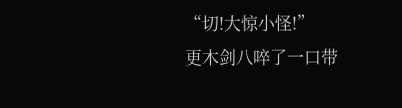“切!大惊小怪!”
更木剑八啐了一口带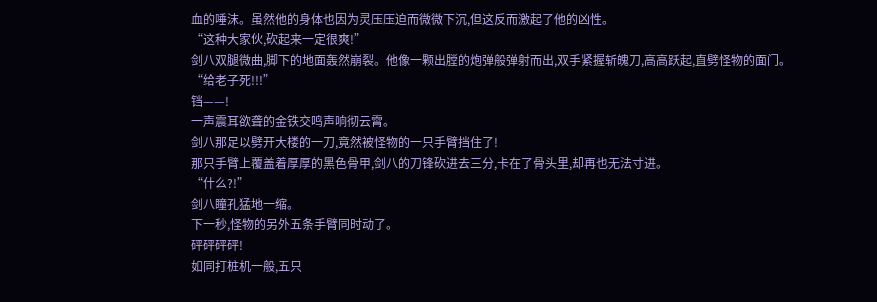血的唾沫。虽然他的身体也因为灵压压迫而微微下沉,但这反而激起了他的凶性。
“这种大家伙,砍起来一定很爽!”
剑八双腿微曲,脚下的地面轰然崩裂。他像一颗出膛的炮弹般弹射而出,双手紧握斩魄刀,高高跃起,直劈怪物的面门。
“给老子死!!!”
铛——!
一声震耳欲聋的金铁交鸣声响彻云霄。
剑八那足以劈开大楼的一刀,竟然被怪物的一只手臂挡住了!
那只手臂上覆盖着厚厚的黑色骨甲,剑八的刀锋砍进去三分,卡在了骨头里,却再也无法寸进。
“什么?!”
剑八瞳孔猛地一缩。
下一秒,怪物的另外五条手臂同时动了。
砰砰砰砰!
如同打桩机一般,五只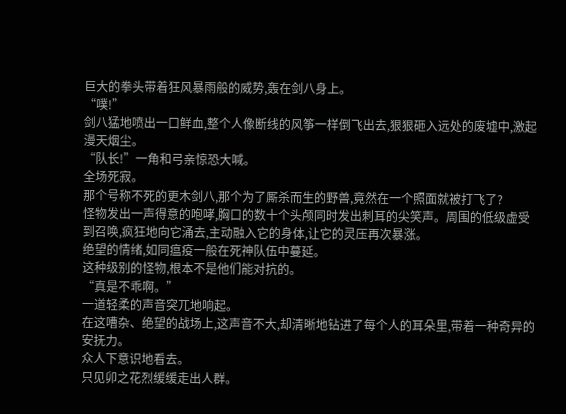巨大的拳头带着狂风暴雨般的威势,轰在剑八身上。
“噗!”
剑八猛地喷出一口鲜血,整个人像断线的风筝一样倒飞出去,狠狠砸入远处的废墟中,激起漫天烟尘。
“队长!”一角和弓亲惊恐大喊。
全场死寂。
那个号称不死的更木剑八,那个为了厮杀而生的野兽,竟然在一个照面就被打飞了?
怪物发出一声得意的咆哮,胸口的数十个头颅同时发出刺耳的尖笑声。周围的低级虚受到召唤,疯狂地向它涌去,主动融入它的身体,让它的灵压再次暴涨。
绝望的情绪,如同瘟疫一般在死神队伍中蔓延。
这种级别的怪物,根本不是他们能对抗的。
“真是不乖啊。”
一道轻柔的声音突兀地响起。
在这嘈杂、绝望的战场上,这声音不大,却清晰地钻进了每个人的耳朵里,带着一种奇异的安抚力。
众人下意识地看去。
只见卯之花烈缓缓走出人群。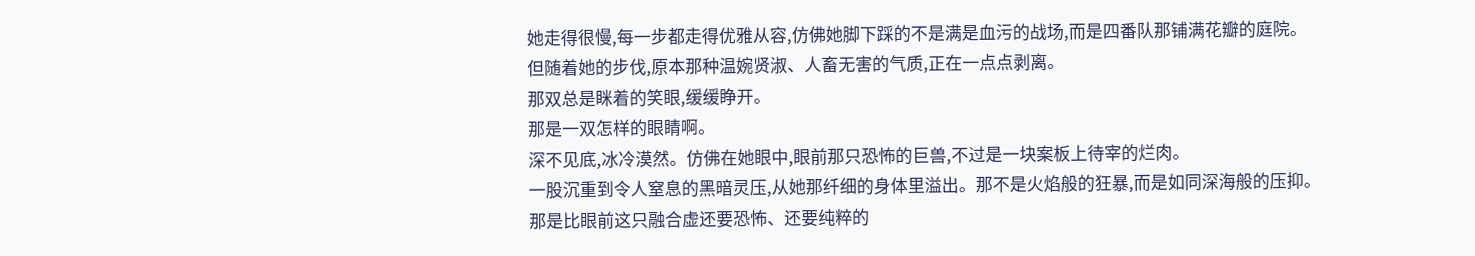她走得很慢,每一步都走得优雅从容,仿佛她脚下踩的不是满是血污的战场,而是四番队那铺满花瓣的庭院。
但随着她的步伐,原本那种温婉贤淑、人畜无害的气质,正在一点点剥离。
那双总是眯着的笑眼,缓缓睁开。
那是一双怎样的眼睛啊。
深不见底,冰冷漠然。仿佛在她眼中,眼前那只恐怖的巨兽,不过是一块案板上待宰的烂肉。
一股沉重到令人窒息的黑暗灵压,从她那纤细的身体里溢出。那不是火焰般的狂暴,而是如同深海般的压抑。
那是比眼前这只融合虚还要恐怖、还要纯粹的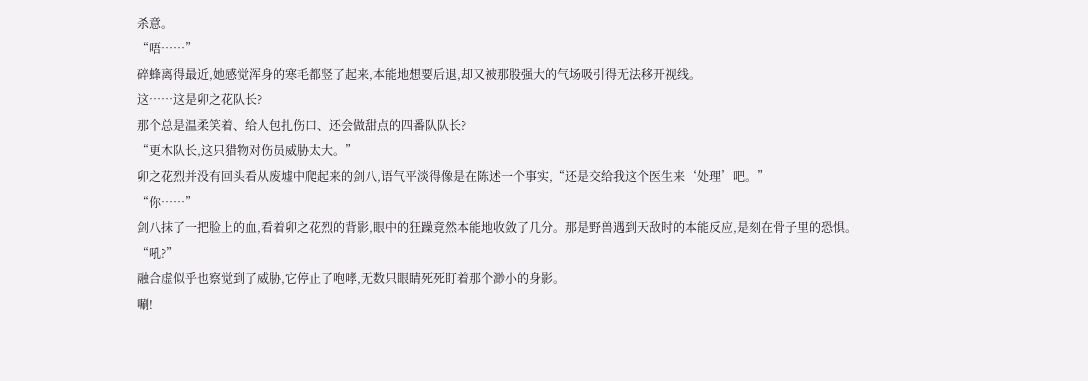杀意。
“唔……”
碎蜂离得最近,她感觉浑身的寒毛都竖了起来,本能地想要后退,却又被那股强大的气场吸引得无法移开视线。
这……这是卯之花队长?
那个总是温柔笑着、给人包扎伤口、还会做甜点的四番队队长?
“更木队长,这只猎物对伤员威胁太大。”
卯之花烈并没有回头看从废墟中爬起来的剑八,语气平淡得像是在陈述一个事实,“还是交给我这个医生来‘处理’吧。”
“你……”
剑八抹了一把脸上的血,看着卯之花烈的背影,眼中的狂躁竟然本能地收敛了几分。那是野兽遇到天敌时的本能反应,是刻在骨子里的恐惧。
“吼?”
融合虚似乎也察觉到了威胁,它停止了咆哮,无数只眼睛死死盯着那个渺小的身影。
唰!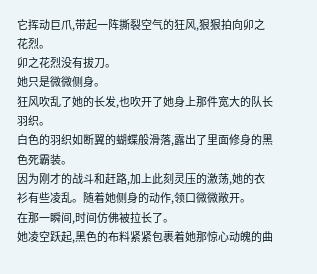它挥动巨爪,带起一阵撕裂空气的狂风,狠狠拍向卯之花烈。
卯之花烈没有拔刀。
她只是微微侧身。
狂风吹乱了她的长发,也吹开了她身上那件宽大的队长羽织。
白色的羽织如断翼的蝴蝶般滑落,露出了里面修身的黑色死霸装。
因为刚才的战斗和赶路,加上此刻灵压的激荡,她的衣衫有些凌乱。随着她侧身的动作,领口微微敞开。
在那一瞬间,时间仿佛被拉长了。
她凌空跃起,黑色的布料紧紧包裹着她那惊心动魄的曲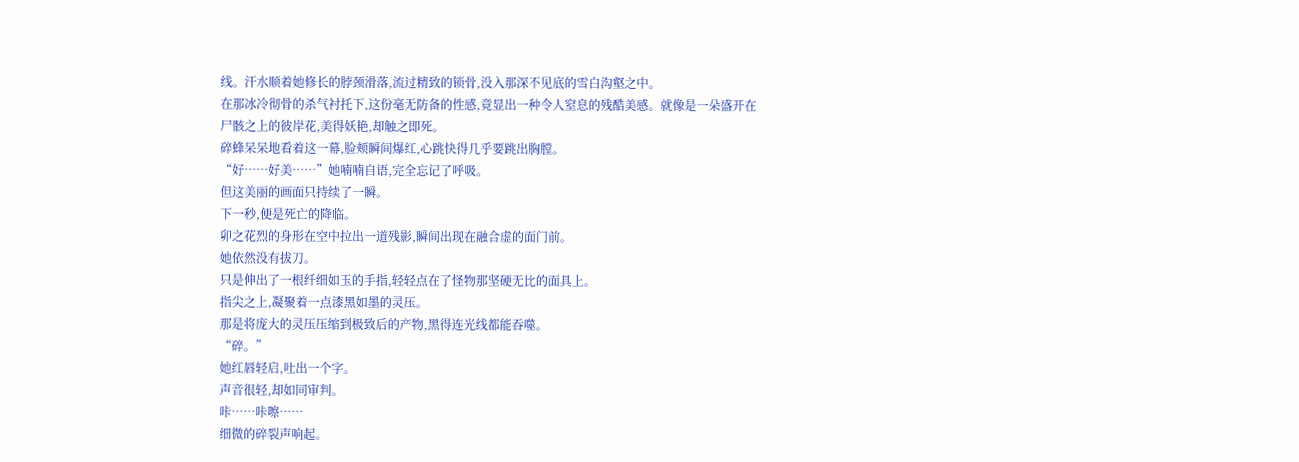线。汗水顺着她修长的脖颈滑落,流过精致的锁骨,没入那深不见底的雪白沟壑之中。
在那冰冷彻骨的杀气衬托下,这份毫无防备的性感,竟显出一种令人窒息的残酷美感。就像是一朵盛开在尸骸之上的彼岸花,美得妖艳,却触之即死。
碎蜂呆呆地看着这一幕,脸颊瞬间爆红,心跳快得几乎要跳出胸膛。
“好……好美……”她喃喃自语,完全忘记了呼吸。
但这美丽的画面只持续了一瞬。
下一秒,便是死亡的降临。
卯之花烈的身形在空中拉出一道残影,瞬间出现在融合虚的面门前。
她依然没有拔刀。
只是伸出了一根纤细如玉的手指,轻轻点在了怪物那坚硬无比的面具上。
指尖之上,凝聚着一点漆黑如墨的灵压。
那是将庞大的灵压压缩到极致后的产物,黑得连光线都能吞噬。
“碎。”
她红唇轻启,吐出一个字。
声音很轻,却如同审判。
咔……咔嚓……
细微的碎裂声响起。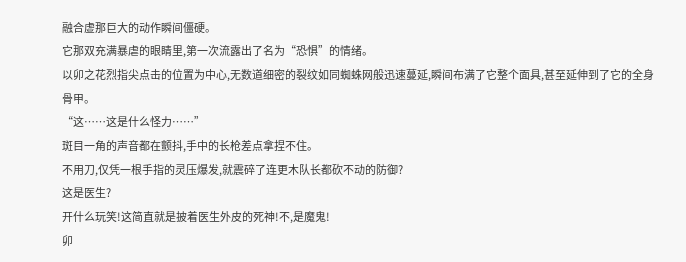融合虚那巨大的动作瞬间僵硬。
它那双充满暴虐的眼睛里,第一次流露出了名为“恐惧”的情绪。
以卯之花烈指尖点击的位置为中心,无数道细密的裂纹如同蜘蛛网般迅速蔓延,瞬间布满了它整个面具,甚至延伸到了它的全身骨甲。
“这……这是什么怪力……”
斑目一角的声音都在颤抖,手中的长枪差点拿捏不住。
不用刀,仅凭一根手指的灵压爆发,就震碎了连更木队长都砍不动的防御?
这是医生?
开什么玩笑!这简直就是披着医生外皮的死神!不,是魔鬼!
卯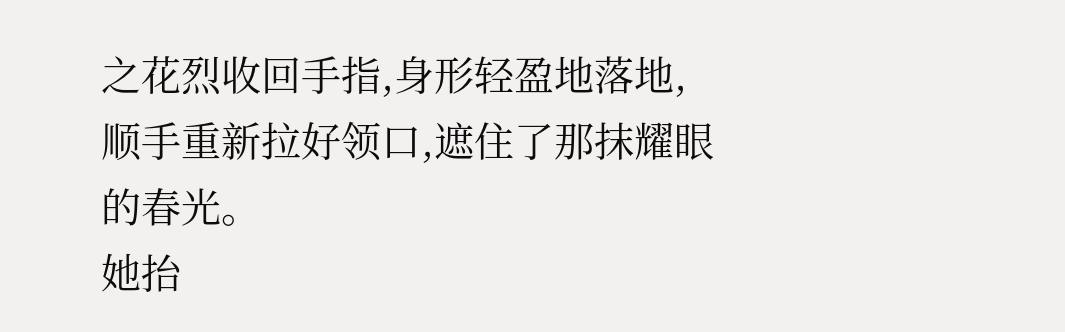之花烈收回手指,身形轻盈地落地,顺手重新拉好领口,遮住了那抹耀眼的春光。
她抬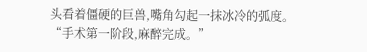头看着僵硬的巨兽,嘴角勾起一抹冰冷的弧度。
“手术第一阶段,麻醉完成。”